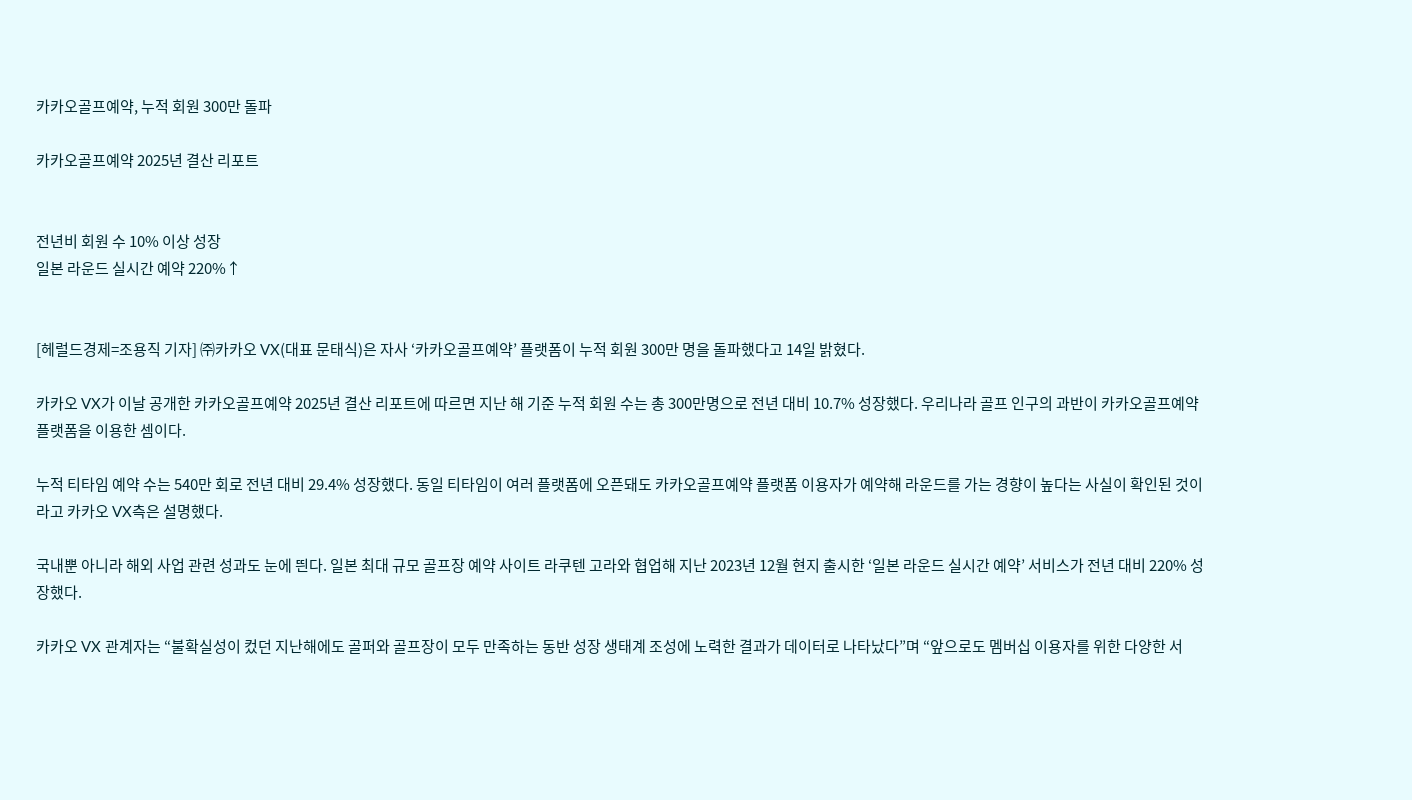카카오골프예약, 누적 회원 300만 돌파

카카오골프예약 2025년 결산 리포트


전년비 회원 수 10% 이상 성장
일본 라운드 실시간 예약 220%↑


[헤럴드경제=조용직 기자] ㈜카카오 VX(대표 문태식)은 자사 ‘카카오골프예약’ 플랫폼이 누적 회원 300만 명을 돌파했다고 14일 밝혔다.

카카오 VX가 이날 공개한 카카오골프예약 2025년 결산 리포트에 따르면 지난 해 기준 누적 회원 수는 총 300만명으로 전년 대비 10.7% 성장했다. 우리나라 골프 인구의 과반이 카카오골프예약 플랫폼을 이용한 셈이다.

누적 티타임 예약 수는 540만 회로 전년 대비 29.4% 성장했다. 동일 티타임이 여러 플랫폼에 오픈돼도 카카오골프예약 플랫폼 이용자가 예약해 라운드를 가는 경향이 높다는 사실이 확인된 것이라고 카카오 VX측은 설명했다.

국내뿐 아니라 해외 사업 관련 성과도 눈에 띈다. 일본 최대 규모 골프장 예약 사이트 라쿠텐 고라와 협업해 지난 2023년 12월 현지 출시한 ‘일본 라운드 실시간 예약’ 서비스가 전년 대비 220% 성장했다.

카카오 VX 관계자는 “불확실성이 컸던 지난해에도 골퍼와 골프장이 모두 만족하는 동반 성장 생태계 조성에 노력한 결과가 데이터로 나타났다”며 “앞으로도 멤버십 이용자를 위한 다양한 서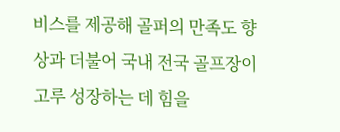비스를 제공해 골퍼의 만족도 향상과 더불어 국내 전국 골프장이 고루 성장하는 데 힘을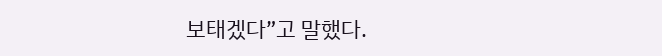보태겠다”고 말했다.